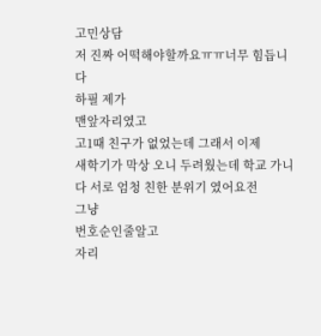고민상담
저 진짜 어떡해야할까요ㅠㅠ너무 힘듭니다
하필 제가
맨앞자리였고
고1때 친구가 없었는데 그래서 이제
새학기가 막상 오니 두려웠는데 학교 가니다 서로 엄청 친한 분위기 였어요전
그냥
번호순인줄알고
자리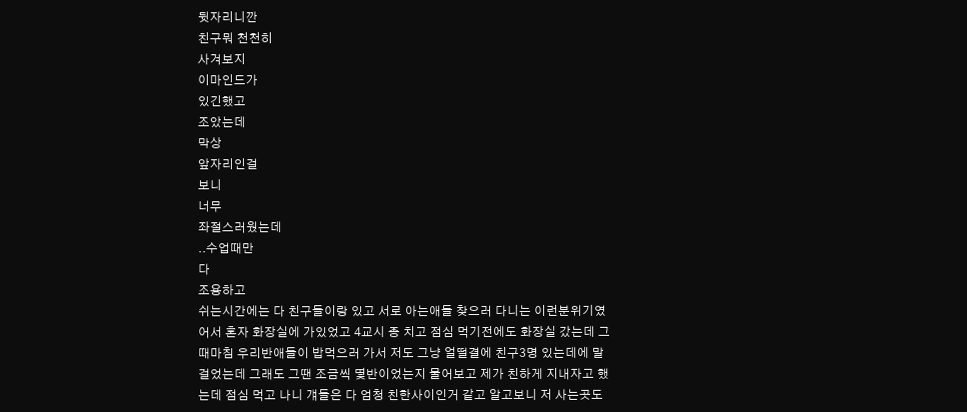뒷자리니깐
친구뭐 천천히
사겨보지
이마인드가
있긴했고
조았는데
막상
앞자리인걸
보니
너무
좌절스러웠는데
..수업때만
다
조용하고
쉬는시간에는 다 친구들이랑 있고 서로 아는애들 찾으러 다니는 이런분위기였어서 혼자 화장실에 가있었고 4교시 종 치고 점심 먹기전에도 화장실 갔는데 그때마침 우리반애들이 밥먹으러 가서 저도 그냥 얼떨결에 친구3명 있는데에 말걸었는데 그래도 그땐 조금씩 몇반이었는지 물어보고 제가 친하게 지내자고 했는데 점심 먹고 나니 걔들은 다 엄청 친한사이인거 같고 알고보니 저 사는곳도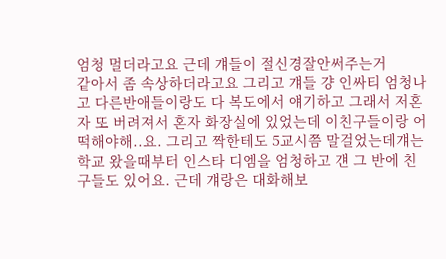엄청 멀더라고요 근데 걔들이 절신경잘안써주는거
같아서 좀 속상하더라고요 그리고 걔들 걍 인싸티 엄청나고 다른반애들이랑도 다 복도에서 얘기하고 그래서 저혼자 또 버려져서 혼자 화장실에 있었는데 이친구들이랑 어떡해야해..요. 그리고 짝한테도 5교시쯤 말걸었는데걔는
학교 왔을때부터 인스타 디엠을 엄청하고 걘 그 반에 친구들도 있어요. 근데 걔랑은 대화해보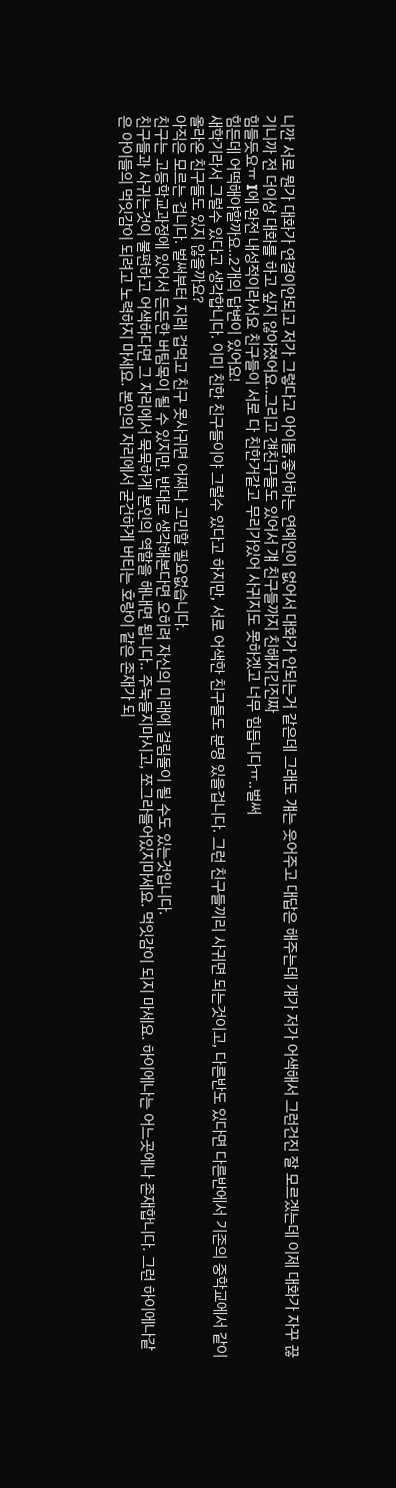니깐 서로 뭔가 대화가 연결이안되고 저가 그렇다고 아이돌,좋아하는 연예인이 없어서 대화가 안되는거 같은데 그래도 걔는 웃어주고 대답은 해주는데 걔가 저가 어색해서 그런건진 잘 모르겠는데 이제 대화가 자꾸 끊기니까 전 더이상 대화를 하고 싶지 않아졌어요..그리고 걘친구들도 있어서 걔 친구들까지 친해지긴진짜
힘들듯요ㅠ I에 완전 내성적이라서요 친구들이 서로 다 친한거같고 무리가있어 사귀지도 못하겠고 너무 힘듭니다ㅠ..벌써
힘든데 어떡해야할까요..2개의 답변이 있어요!
새학기라서 그럴수 있다고 생각합니다. 이미 친한 친구들이야 그럴수 있다고 하지만, 서로 어색한 친구들도 분명 있을겁니다. 그런 친구들끼리 사귀면 되는것이고, 다른반도 있다면 다른반에서 기존의 중학교에서 같이 올라온 친구들도 있지 않을까요?
아직은 모르는 겁니다. 벌써부터 지레 겁먹고 친구 못사귀면 어쩌나 고민할 필요없습니다.
친구는 고등학교과정에 있어서 든든한 버팀목이 될 수 있지만, 반대로 생각해본다면 오히려 자신의 미래에 걸림돌이 될 수도 있는것입니다.
친구들과 사귀는것이 불편하고 어색하다면 그 자리에서 묵묵하게 본인의 역할을 해내면 됩니다.. 주눅들지마시고, 쪼그라들어있지마세요. 먹잇감이 되지 마세요. 하이에나는 어느곳에나 존재합니다. 그런 하이에나같은 아이들의 먹잇감이 되려고 노력하지 마세요. 본인의 자리에서 굳건하게 버티는 호랑이 같은 존재가 되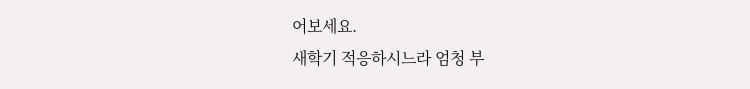어보세요.
새학기 적응하시느라 엄청 부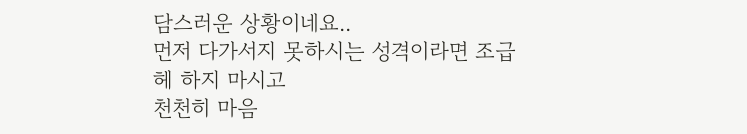담스러운 상황이네요..
먼저 다가서지 못하시는 성격이라면 조급헤 하지 마시고
천천히 마음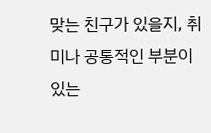맞는 친구가 있을지, 취미나 공통적인 부분이있는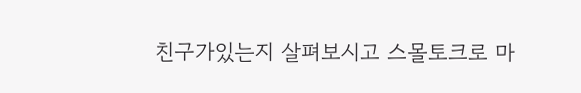친구가있는지 살펴보시고 스몰토크로 마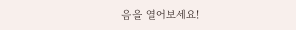음을 열어보세요!